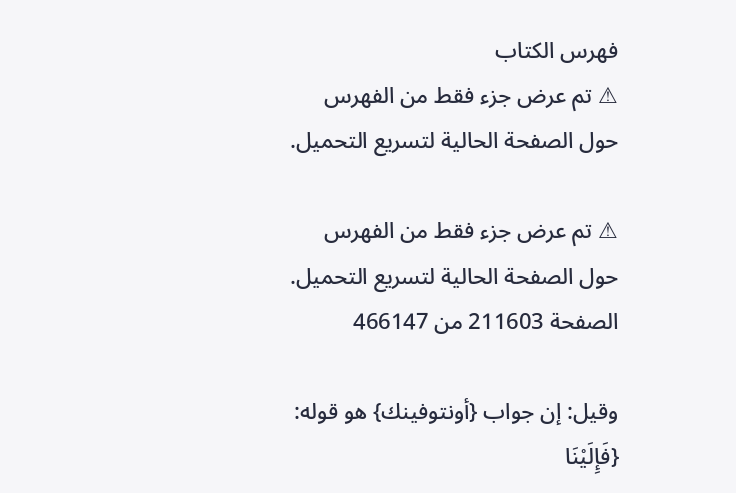فهرس الكتاب
⚠ تم عرض جزء فقط من الفهرس حول الصفحة الحالية لتسريع التحميل.

⚠ تم عرض جزء فقط من الفهرس حول الصفحة الحالية لتسريع التحميل.
الصفحة 211603 من 466147

وقيل: إن جواب {أونتوفينك} هو قوله: {فَإِلَيْنَا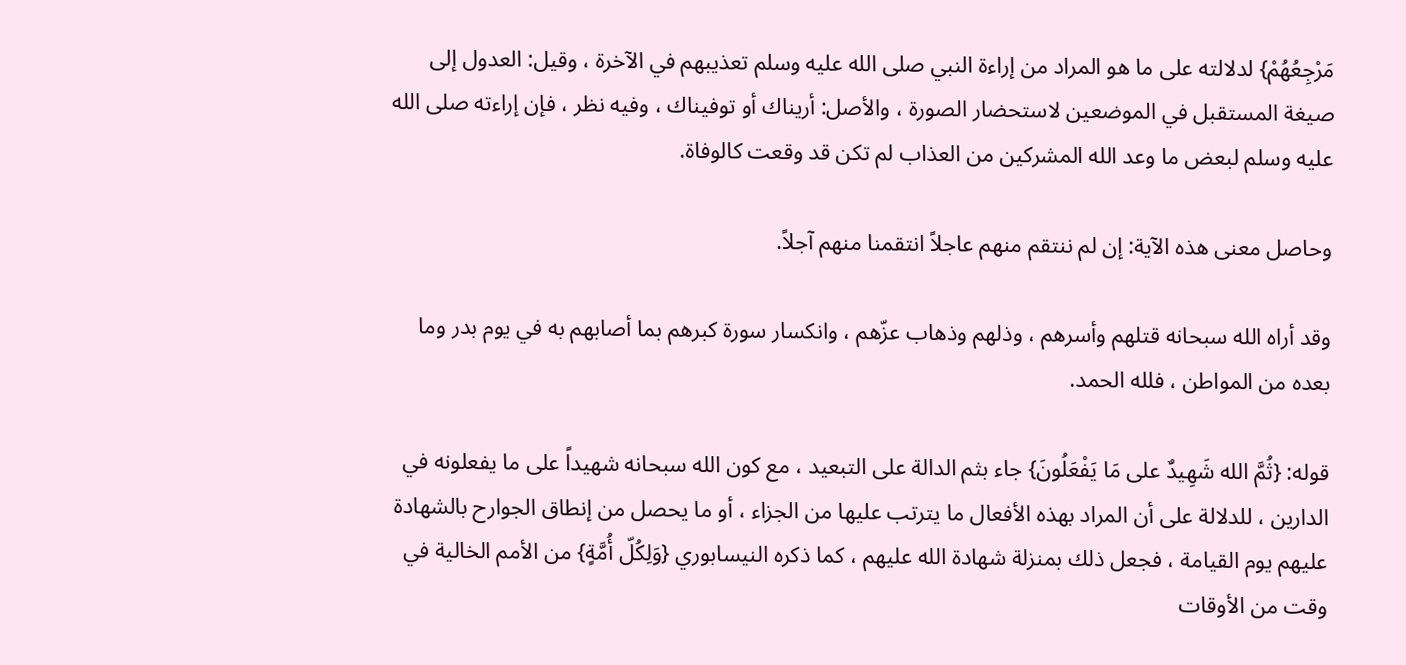مَرْجِعُهُمْ} لدلالته على ما هو المراد من إراءة النبي صلى الله عليه وسلم تعذيبهم في الآخرة ، وقيل: العدول إلى صيغة المستقبل في الموضعين لاستحضار الصورة ، والأصل: أريناك أو توفيناك ، وفيه نظر ، فإن إراءته صلى الله عليه وسلم لبعض ما وعد الله المشركين من العذاب لم تكن قد وقعت كالوفاة.

وحاصل معنى هذه الآية: إن لم ننتقم منهم عاجلاً انتقمنا منهم آجلاً.

وقد أراه الله سبحانه قتلهم وأسرهم ، وذلهم وذهاب عزّهم ، وانكسار سورة كبرهم بما أصابهم به في يوم بدر وما بعده من المواطن ، فلله الحمد.

قوله: {ثُمَّ الله شَهِيدٌ على مَا يَفْعَلُونَ} جاء بثم الدالة على التبعيد ، مع كون الله سبحانه شهيداً على ما يفعلونه في الدارين ، للدلالة على أن المراد بهذه الأفعال ما يترتب عليها من الجزاء ، أو ما يحصل من إنطاق الجوارح بالشهادة عليهم يوم القيامة ، فجعل ذلك بمنزلة شهادة الله عليهم ، كما ذكره النيسابوري {وَلِكُلّ أُمَّةٍ} من الأمم الخالية في وقت من الأوقات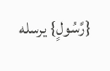{رَّسُولٍ} يرسله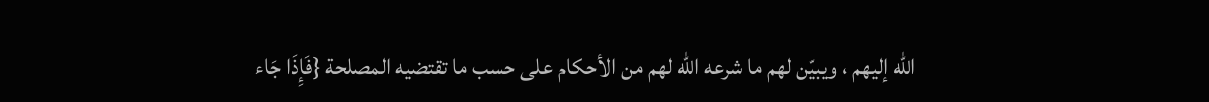الله إليهم ، ويبيّن لهم ما شرعه الله لهم من الأحكام على حسب ما تقتضيه المصلحة {فَإِذَا جَاء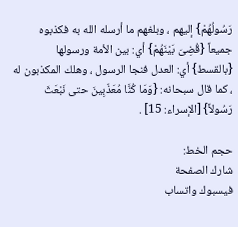رَسُولُهُمْ} إليهم ، وبلغهم ما أرسله الله به فكذبوه جميعاً {قُضِىَ بَيْنَهُمْ} أي: بين الأمة ورسولها {بالقسط} أي: العدل فنجا الرسول ، وهلك المكذبون له ، كما قال سبحانه: {وَمَا كُنَّا مُعَذّبِينَ حتى نَبْعَثَ رَسُولاً} [الإسراء: 15] .

حجم الخط:
شارك الصفحة
فيسبوك واتساب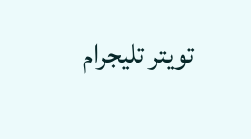تويتر تليجرام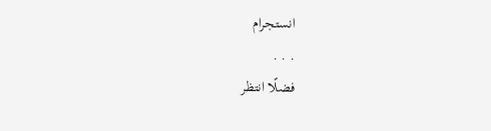انستجرام
. . .
فضلًا انتظر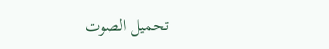تحميل الصوت